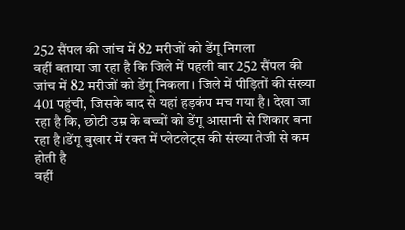252 सैंपल की जांच में 82 मरीजों को डेंगू निगला
वहीं बताया जा रहा है कि जिले में पहली बार 252 सैंपल की जांच में 82 मरीजों को डेंगू निकला। जिले में पीड़ितों की संख्या 401 पहुंची, जिसके बाद से यहां हड़कंप मच गया है। देखा जा रहा है कि, छोटी उम्र के बच्चों को डेंगू आसानी से शिकार बना रहा है।डेंगू बुखार में रक्त में प्लेटलेट्स की संख्या तेजी से कम होती है
वहीं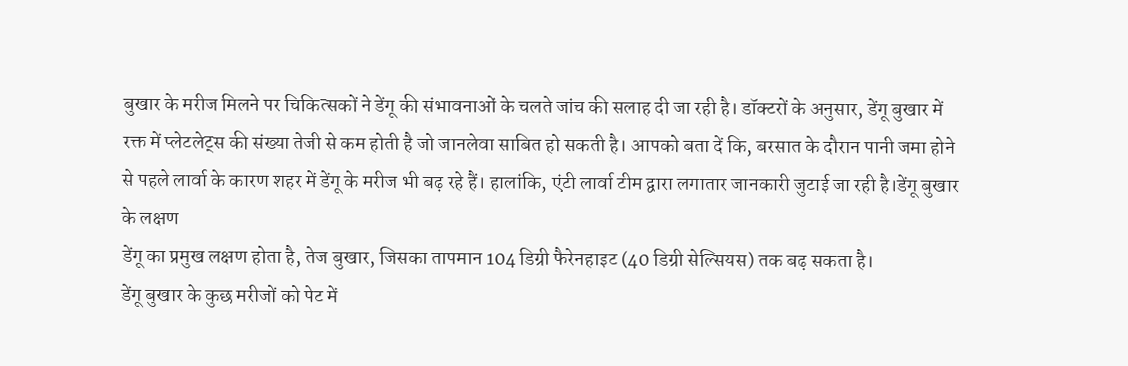बुखार के मरीज मिलने पर चिकित्सकों ने डेंगू की संभावनाओं के चलते जांच की सलाह दी जा रही है। डॉक्टरों के अनुसार, डेंगू बुखार में रक्त में प्लेटलेट्स की संख्या तेजी से कम होती है जो जानलेवा साबित हो सकती है। आपको बता दें कि, बरसात के दौरान पानी जमा होने से पहले लार्वा के कारण शहर में डेंगू के मरीज भी बढ़ रहे हैं। हालांकि, एंटी लार्वा टीम द्वारा लगातार जानकारी जुटाई जा रही है।डेंगू बुखार के लक्षण
डेंगू का प्रमुख लक्षण होता है, तेज बुखार, जिसका तापमान 104 डिग्री फैरेनहाइट (40 डिग्री सेल्सियस) तक बढ़ सकता है।
डेंगू बुखार के कुछ मरीजों को पेट में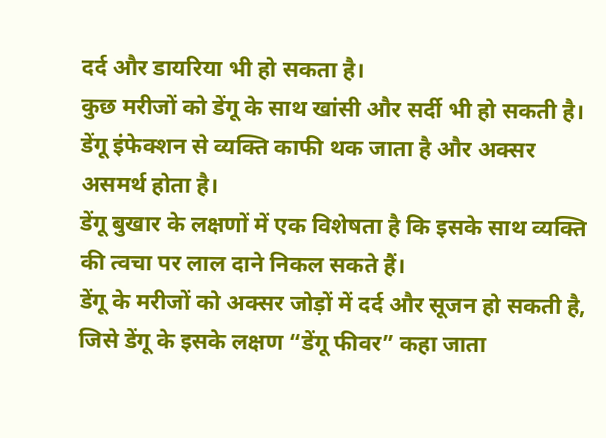दर्द और डायरिया भी हो सकता है।
कुछ मरीजों को डेंगू के साथ खांसी और सर्दी भी हो सकती है।
डेंगू इंफेक्शन से व्यक्ति काफी थक जाता है और अक्सर असमर्थ होता है।
डेंगू बुखार के लक्षणों में एक विशेषता है कि इसके साथ व्यक्ति की त्वचा पर लाल दाने निकल सकते हैं।
डेंगू के मरीजों को अक्सर जोड़ों में दर्द और सूजन हो सकती है, जिसे डेंगू के इसके लक्षण “डेंगू फीवर” कहा जाता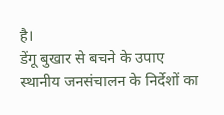है।
डेंगू बुखार से बचने के उपाए
स्थानीय जनसंचालन के निर्देशों का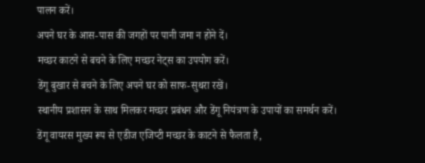पालन करें।
अपने घर के आस-पास की जगहों पर पानी जमा न होने दें।
मच्छर काटने से बचने के लिए मच्छर नेट्स का उपयोग करें।
डेंगू बुखार से बचने के लिए अपने घर को साफ-सुथरा रखें।
स्थानीय प्रशासन के साथ मिलकर मच्छर प्रबंधन और डेंगू नियंत्रण के उपायों का समर्थन करें।
डेंगू वायरस मुख्य रूप से एडीज एजिप्टी मच्छर के काटने से फैलता है,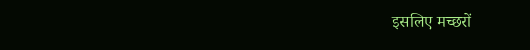इसलिए मच्छरों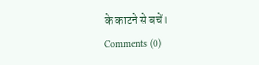के काटने से बचें।
Comments (0)